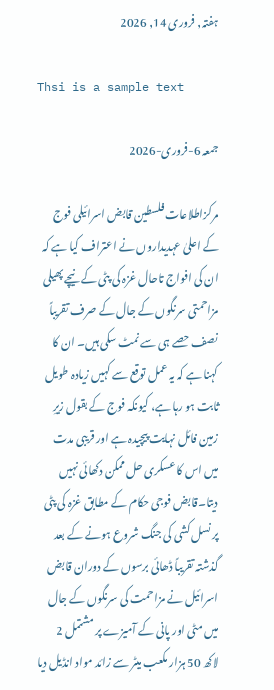ہفتہ, فروری 14, 2026

Thsi is a sample text

جمعہ 6-فروری-2026

مرکزاطلاعات فلسطین قابض اسرائیلی فوج کے اعلیٰ عہدیداروں نے اعتراف کیا ہے کہ ان کی افواج تاحال غزہ کی پٹی کے نیچے پھیلی مزاحمتی سرنگوں کے جال کے صرف تقریباً نصف حصے ہی سے نمٹ سکی ہیں۔ ان کا کہنا ہے کہ یہ عمل توقع سے کہیں زیادہ طویل ثابت ہو رہا ہے، کیونکہ فوج کے بقول زیرِ زمین فائل نہایت پیچیدہ ہے اور قریبی مدت میں اس کا عسکری حل ممکن دکھائی نہیں دیتا۔قابض فوجی حکام کے مطابق غزہ کی پٹی پر نسل کشی کی جنگ شروع ہونے کے بعد گذشتہ تقریباً ڈھائی برسوں کے دوران قابض اسرائیل نے مزاحمت کی سرنگوں کے جال میں مٹی اور پانی کے آمیزے پر مشتمل 2 لاکھ 50 ہزار مکعب میٹر سے زائد مواد انڈیل دیا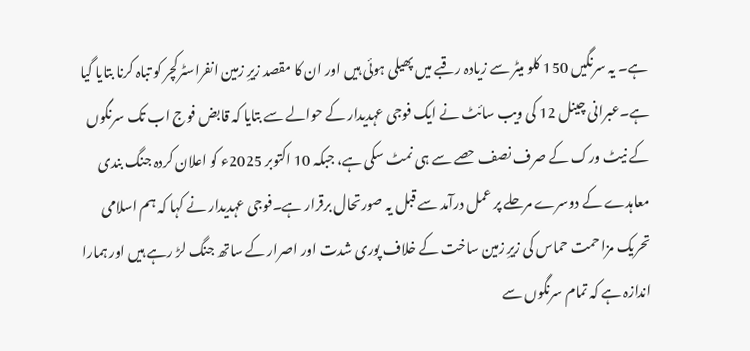ہے۔ یہ سرنگیں 150 کلو میٹر سے زیادہ رقبے میں پھیلی ہوئی ہیں اور ان کا مقصد زیرِ زمین انفراسٹرکچر کو تباہ کرنا بتایا گیا ہے۔عبرانی چینل 12 کی ویب سائٹ نے ایک فوجی عہدیدار کے حوالے سے بتایا کہ قابض فوج اب تک سرنگوں کے نیٹ ورک کے صرف نصف حصے سے ہی نمٹ سکی ہے، جبکہ 10 اکتوبر 2025ء کو اعلان کردہ جنگ بندی معاہدے کے دوسرے مرحلے پر عمل درآمد سے قبل یہ صورتحال برقرار ہے۔فوجی عہدیدار نے کہا کہ ہم اسلامی تحریک مزاحمت حماس کی زیرِ زمین ساخت کے خلاف پوری شدت اور اصرار کے ساتھ جنگ لڑ رہے ہیں اور ہمارا اندازہ ہے کہ تمام سرنگوں سے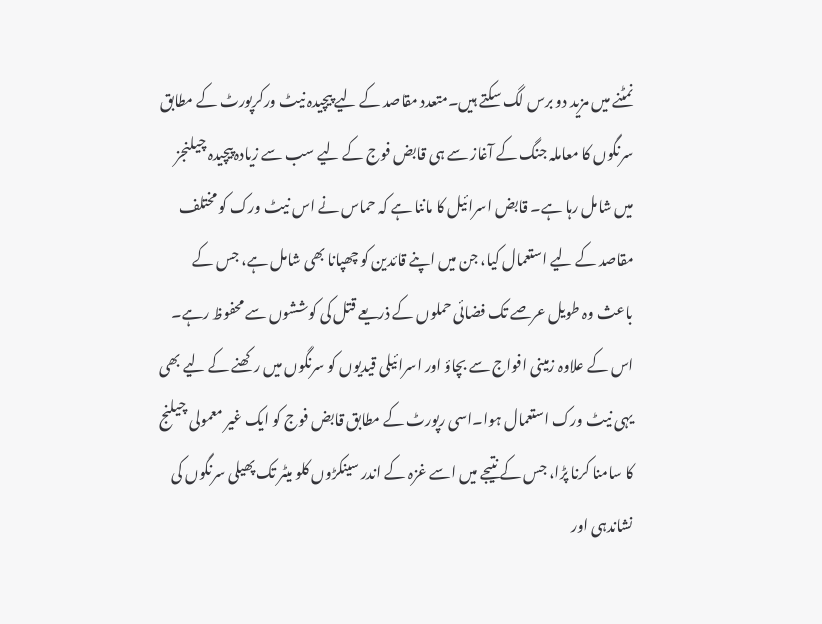نمٹنے میں مزید دو برس لگ سکتے ہیں۔متعدد مقاصد کے لیے پیچیدہ نیٹ ورکرپورٹ کے مطابق سرنگوں کا معاملہ جنگ کے آغاز سے ہی قابض فوج کے لیے سب سے زیادہ پیچیدہ چیلنجز میں شامل رہا ہے۔ قابض اسرائیل کا ماننا ہے کہ حماس نے اس نیٹ ورک کو مختلف مقاصد کے لیے استعمال کیا، جن میں اپنے قائدین کو چھپانا بھی شامل ہے، جس کے باعث وہ طویل عرصے تک فضائی حملوں کے ذریعے قتل کی کوششوں سے محفوظ رہے۔ اس کے علاوہ زمینی افواج سے بچاؤ اور اسرائیلی قیدیوں کو سرنگوں میں رکھنے کے لیے بھی یہی نیٹ ورک استعمال ہوا۔اسی رپورٹ کے مطابق قابض فوج کو ایک غیر معمولی چیلنج کا سامنا کرنا پڑا، جس کے نتیجے میں اسے غزہ کے اندر سینکڑوں کلو میٹر تک پھیلی سرنگوں کی نشاندہی اور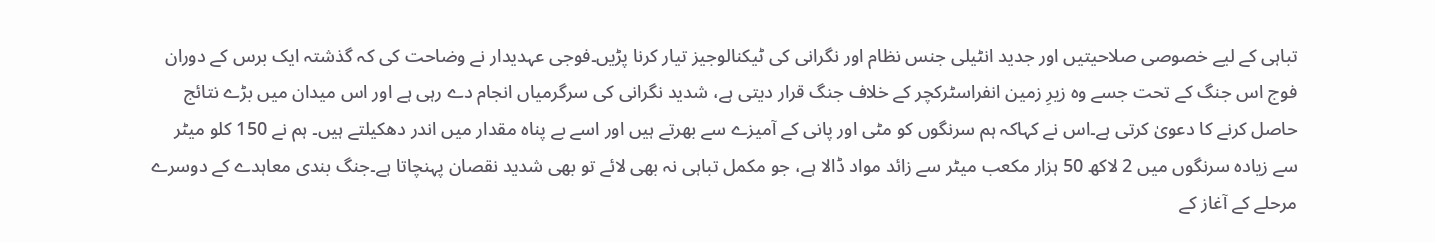تباہی کے لیے خصوصی صلاحیتیں اور جدید انٹیلی جنس نظام اور نگرانی کی ٹیکنالوجیز تیار کرنا پڑیں۔فوجی عہدیدار نے وضاحت کی کہ گذشتہ ایک برس کے دوران فوج اس جنگ کے تحت جسے وہ زیرِ زمین انفراسٹرکچر کے خلاف جنگ قرار دیتی ہے، شدید نگرانی کی سرگرمیاں انجام دے رہی ہے اور اس میدان میں بڑے نتائج حاصل کرنے کا دعویٰ کرتی ہے۔اس نے کہاکہ ہم سرنگوں کو مٹی اور پانی کے آمیزے سے بھرتے ہیں اور اسے بے پناہ مقدار میں اندر دھکیلتے ہیں۔ ہم نے 150 کلو میٹر سے زیادہ سرنگوں میں 2 لاکھ 50 ہزار مکعب میٹر سے زائد مواد ڈالا ہے، جو مکمل تباہی نہ بھی لائے تو بھی شدید نقصان پہنچاتا ہے۔جنگ بندی معاہدے کے دوسرے مرحلے کے آغاز کے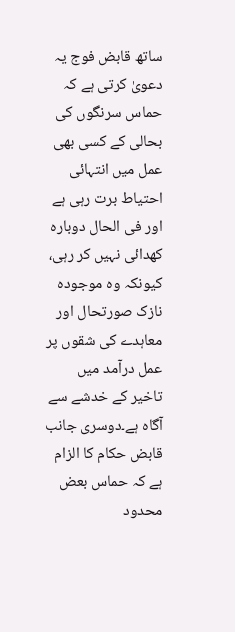ساتھ قابض فوج یہ دعویٰ کرتی ہے کہ حماس سرنگوں کی بحالی کے کسی بھی عمل میں انتہائی احتیاط برت رہی ہے اور فی الحال دوبارہ کھدائی نہیں کر رہی، کیونکہ وہ موجودہ نازک صورتحال اور معاہدے کی شقوں پر عمل درآمد میں تاخیر کے خدشے سے آگاہ ہے۔دوسری جانب قابض حکام کا الزام ہے کہ حماس بعض محدود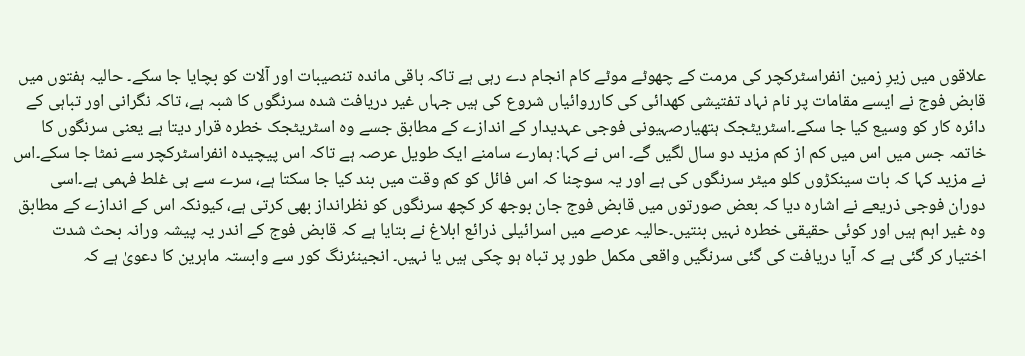علاقوں میں زیرِ زمین انفراسٹرکچر کی مرمت کے چھوٹے موٹے کام انجام دے رہی ہے تاکہ باقی ماندہ تنصیبات اور آلات کو بچایا جا سکے۔ حالیہ ہفتوں میں قابض فوج نے ایسے مقامات پر نام نہاد تفتیشی کھدائی کی کارروائیاں شروع کی ہیں جہاں غیر دریافت شدہ سرنگوں کا شبہ ہے، تاکہ نگرانی اور تباہی کے دائرہ کار کو وسیع کیا جا سکے۔اسٹریٹجک ہتھیارصہیونی فوجی عہدیدار کے اندازے کے مطابق جسے وہ اسٹریٹجک خطرہ قرار دیتا ہے یعنی سرنگوں کا خاتمہ جس میں اس میں کم از کم مزید دو سال لگیں گے۔ اس نے کہا: ہمارے سامنے ایک طویل عرصہ ہے تاکہ اس پیچیدہ انفراسٹرکچر سے نمٹا جا سکے۔اس نے مزید کہا کہ بات سینکڑوں کلو میٹر سرنگوں کی ہے اور یہ سوچنا کہ اس فائل کو کم وقت میں بند کیا جا سکتا ہے، سرے سے ہی غلط فہمی ہے۔اسی دوران فوجی ذریعے نے اشارہ دیا کہ بعض صورتوں میں قابض فوج جان بوجھ کر کچھ سرنگوں کو نظرانداز بھی کرتی ہے، کیونکہ اس کے اندازے کے مطابق وہ غیر اہم ہیں اور کوئی حقیقی خطرہ نہیں بنتیں۔حالیہ عرصے میں اسرائیلی ذرائع ابلاغ نے بتایا ہے کہ قابض فوج کے اندر یہ پیشہ ورانہ بحث شدت اختیار کر گئی ہے کہ آیا دریافت کی گئی سرنگیں واقعی مکمل طور پر تباہ ہو چکی ہیں یا نہیں۔ انجینئرنگ کور سے وابستہ ماہرین کا دعویٰ ہے کہ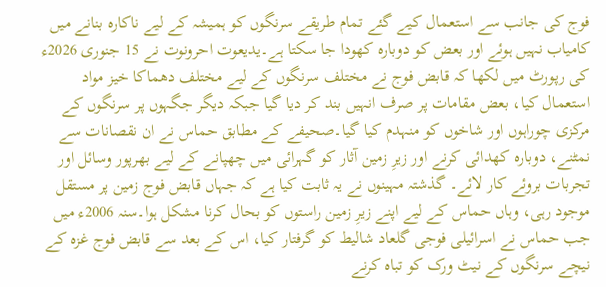فوج کی جانب سے استعمال کیے گئے تمام طریقے سرنگوں کو ہمیشہ کے لیے ناکارہ بنانے میں کامیاب نہیں ہوئے اور بعض کو دوبارہ کھودا جا سکتا ہے۔یدیعوت احرونوت نے 15 جنوری 2026ء کی رپورٹ میں لکھا کہ قابض فوج نے مختلف سرنگوں کے لیے مختلف دھماکا خیز مواد استعمال کیا، بعض مقامات پر صرف انہیں بند کر دیا گیا جبکہ دیگر جگہوں پر سرنگوں کے مرکزی چوراہوں اور شاخوں کو منہدم کیا گیا۔صحیفے کے مطابق حماس نے ان نقصانات سے نمٹنے، دوبارہ کھدائی کرنے اور زیرِ زمین آثار کو گہرائی میں چھپانے کے لیے بھرپور وسائل اور تجربات بروئے کار لائے۔ گذشتہ مہینوں نے یہ ثابت کیا ہے کہ جہاں قابض فوج زمین پر مستقل موجود رہی، وہاں حماس کے لیے اپنے زیرِ زمین راستوں کو بحال کرنا مشکل ہوا۔سنہ 2006ء میں جب حماس نے اسرائیلی فوجی گلعاد شالیط کو گرفتار کیا، اس کے بعد سے قابض فوج غزہ کے نیچے سرنگوں کے نیٹ ورک کو تباہ کرنے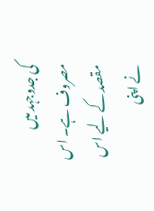کی جدوجہد میں مصروف ہے۔ اس مقصد کے لیے اس نے اپنی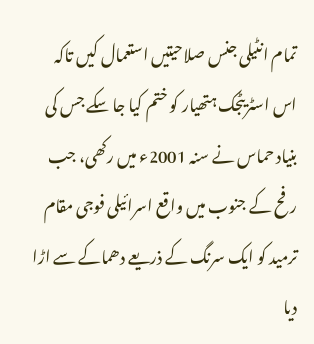تمام انٹیلی جنس صلاحیتیں استعمال کیں تاکہ اس اسٹریٹجک ہتھیار کو ختم کیا جا سکے جس کی بنیاد حماس نے سنہ 2001ء میں رکھی، جب رفح کے جنوب میں واقع اسرائیلی فوجی مقام ترمید کو ایک سرنگ کے ذریعے دھماکے سے اڑا دیا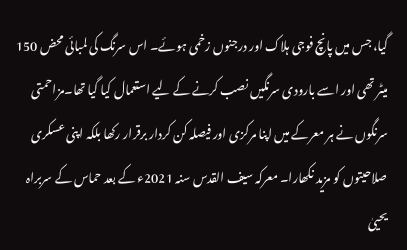گیا، جس میں پانچ فوجی ہلاک اور درجنوں زخمی ہوئے۔ اس سرنگ کی لمبائی محض 150 میٹر تھی اور اسے بارودی سرنگیں نصب کرنے کے لیے استعمال کیا گیا تھا۔مزاحمتی سرنگوں نے ہر معرکے میں اپنا مرکزی اور فیصلہ کن کردار برقرار رکھا بلکہ اپنی عسکری صلاحیتوں کو مزید نکھارا۔ معرکہ سیف القدس سنہ 2021ء کے بعد حماس کے سربراہ یحییٰ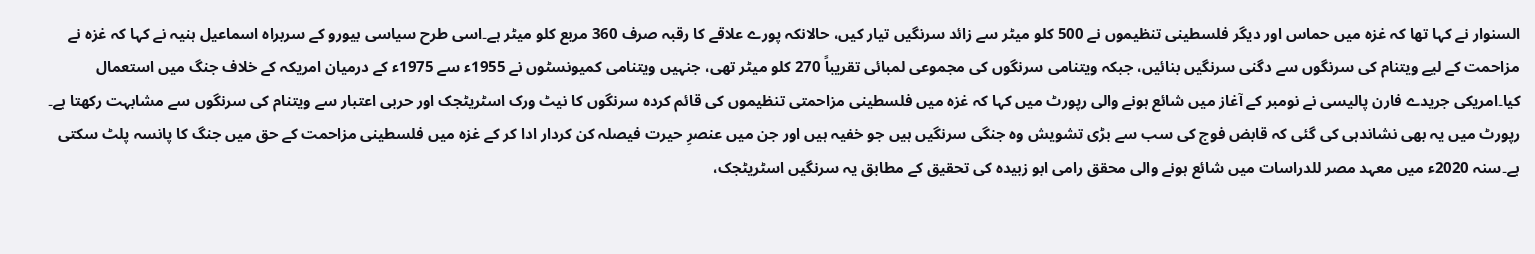السنوار نے کہا تھا کہ غزہ میں حماس اور دیگر فلسطینی تنظیموں نے 500 کلو میٹر سے زائد سرنگیں تیار کیں، حالانکہ پورے علاقے کا رقبہ صرف 360 مربع کلو میٹر ہے۔اسی طرح سیاسی بیورو کے سربراہ اسماعیل ہنیہ نے کہا کہ غزہ نے مزاحمت کے لیے ویتنام کی سرنگوں سے دگنی سرنگیں بنائیں، جبکہ ویتنامی سرنگوں کی مجموعی لمبائی تقریباً 270 کلو میٹر تھی، جنہیں ویتنامی کمیونسٹوں نے 1955ء سے 1975ء کے درمیان امریکہ کے خلاف جنگ میں استعمال کیا۔امریکی جریدے فارن پالیسی نے نومبر کے آغاز میں شائع ہونے والی رپورٹ میں کہا کہ غزہ میں فلسطینی مزاحمتی تنظیموں کی قائم کردہ سرنگوں کا نیٹ ورک اسٹریٹجک اور حربی اعتبار سے ویتنام کی سرنگوں سے مشابہت رکھتا ہے۔ رپورٹ میں یہ بھی نشاندہی کی گئی کہ قابض فوج کی سب سے بڑی تشویش وہ جنگی سرنگیں ہیں جو خفیہ ہیں اور جن میں عنصرِ حیرت فیصلہ کن کردار ادا کر کے غزہ میں فلسطینی مزاحمت کے حق میں جنگ کا پانسہ پلٹ سکتی ہے۔سنہ 2020ء میں معہد مصر للدراسات میں شائع ہونے والی محقق رامی ابو زبیدہ کی تحقیق کے مطابق یہ سرنگیں اسٹریٹجک،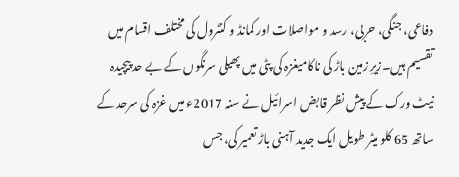دفاعی، جنگی، حربی، رسد و مواصلات اور کمانڈ و کنٹرول کی مختلف اقسام میں تقسیم ہیں۔زیرِ زمین باڑ کی ناکامیغزہ کی پٹی میں پھیلی سرنگوں کے بے حد پیچیدہ نیٹ ورک کے پیش نظر قابض اسرائیل نے سنہ 2017ء میں غزہ کی سرحد کے ساتھ 65 کلو میٹر طویل ایک جدید آہنی باڑ تعمیر کی، جس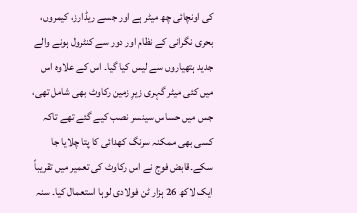کی اونچائی چھ میٹر ہے اور جسے ریڈارز، کیمروں، بحری نگرانی کے نظام اور دور سے کنٹرول ہونے والے جدید ہتھیاروں سے لیس کیا گیا۔ اس کے علاوہ اس میں کئی میٹر گہری زیرِ زمین رکاوٹ بھی شامل تھی، جس میں حساس سینسر نصب کیے گئے تھے تاکہ کسی بھی ممکنہ سرنگ کھدائی کا پتا چلایا جا سکے۔قابض فوج نے اس رکاوٹ کی تعمیر میں تقریباً ایک لاکھ 26 ہزار ٹن فولادی لوہا استعمال کیا۔ سنہ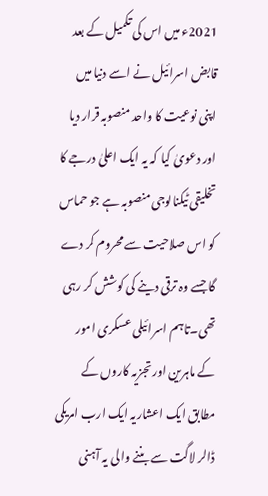2021ء میں اس کی تکمیل کے بعد قابض اسرائیل نے اسے دنیا میں اپنی نوعیت کا واحد منصوبہ قرار دیا اور دعویٰ کیا کہ یہ ایک اعلیٰ درجے کا تخلیقی ٹیکنالوجی منصوبہ ہے جو حماس کو اس صلاحیت سے محروم کر دے گا جسے وہ ترقی دینے کی کوشش کر رہی تھی۔تاہم اسرائیلی عسکری امور کے ماہرین اور تجزیہ کاروں کے مطابق ایک اعشاریہ ایک ارب امریکی ڈالر لاگت سے بننے والی یہ آہنی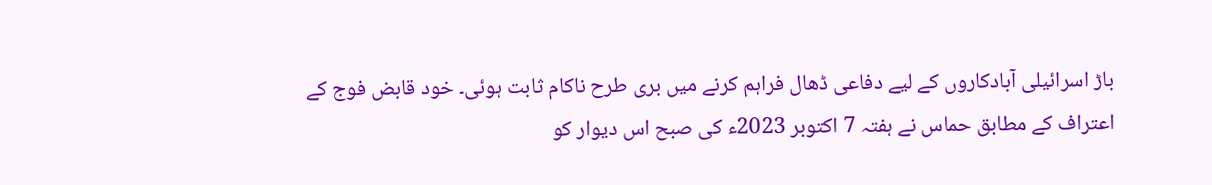باڑ اسرائیلی آبادکاروں کے لیے دفاعی ڈھال فراہم کرنے میں بری طرح ناکام ثابت ہوئی۔ خود قابض فوج کے اعتراف کے مطابق حماس نے ہفتہ 7 اکتوبر 2023ء کی صبح اس دیوار کو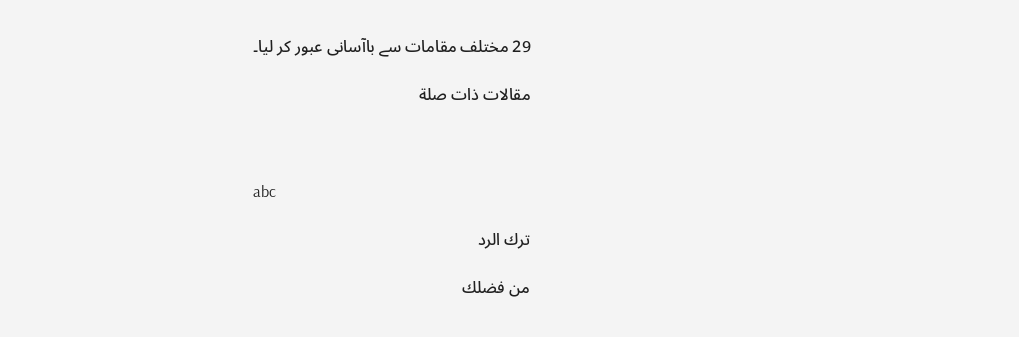29 مختلف مقامات سے باآسانی عبور کر لیا۔

مقالات ذات صلة



abc

ترك الرد

من فضلك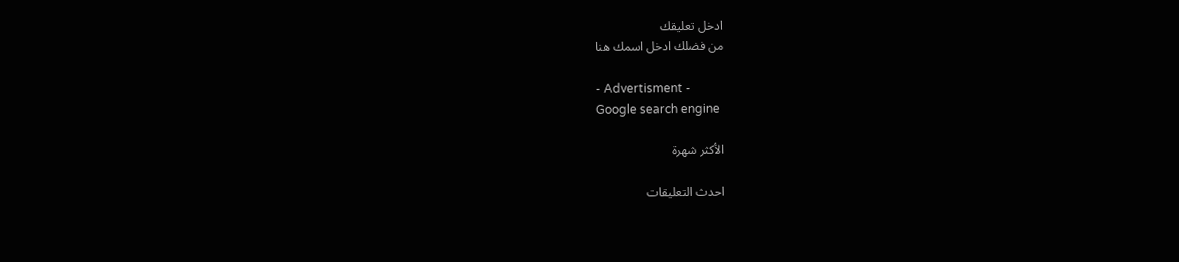ادخل تعليقك
من فضلك ادخل اسمك هنا

- Advertisment -
Google search engine

الأكثر شهرة

احدث التعليقات